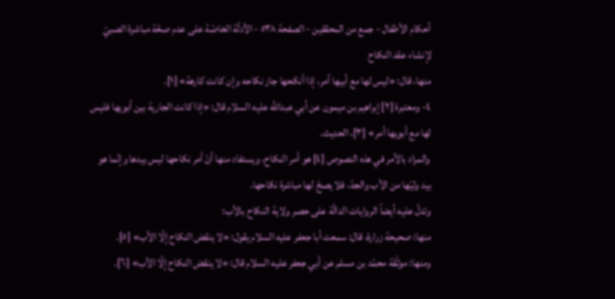أحكام الأطفال - جمع من المحققين - الصفحة ٥٣٨ - الأدلّة الخاصّة على عدم صحّة مباشرة الصبيّ لإنشاء عقد النكاح
منها، قال: «ليس لها مع أبيها أمر، إذا أنكحها جاز نكاحه وإن كانت كارهة» [١].
٤- ومعتبرة [٢] إبراهيم بن ميمون عن أبي عبداللَّه عليه السلام قال: «إذا كانت الجارية بين أبويها فليس لها مع أبويها أمر» [٣]، الحديث.
والمراد بالأمر في هذه النصوص [٤] هو أمر النكاح، ويستفاد منها أنّ أمر نكاحها ليس بيدها وإنّما هو بيد وليّها من الأب والجدّ، فلا يصحّ لها مباشرة نكاحها.
وتدلّ عليه أيضاً الروايات الدالّة على حصر ولاية النكاح بالأب:
منها: صحيحة زرارة، قال: سمعت أبا جعفر عليه السلام يقول: «لا ينقض النكاح إلّا الأب» [٥].
ومنها: موثّقة محمّد بن مسلم عن أبي جعفر عليه السلام قال: «لا ينقض النكاح إلّا الأب» [٦].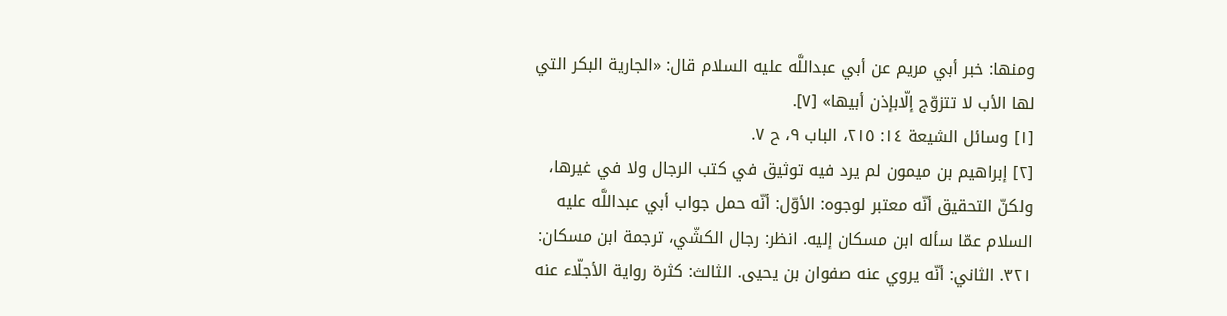ومنها: خبر أبي مريم عن أبي عبداللَّه عليه السلام قال: «الجارية البكر التي لها الأب لا تتزوّج إلّابإذن أبيها» [٧].
[١] وسائل الشيعة ١٤: ٢١٥، الباب ٩، ح ٧.
[٢] إبراهيم بن ميمون لم يرد فيه توثيق في كتب الرجال ولا في غيرها، ولكنّ التحقيق أنّه معتبر لوجوه: الأوّل: أنّه حمل جواب أبي عبداللَّه عليه السلام عمّا سأله ابن مسكان إليه. انظر: رجال الكشّي، ترجمة ابن مسكان: ٣٢١. الثاني: أنّه يروي عنه صفوان بن يحيى. الثالث: كثرة رواية الأجلّاء عنه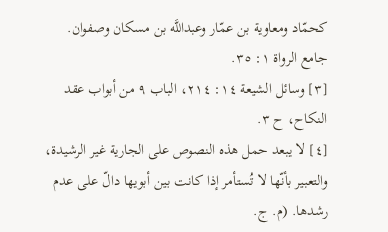كحمّاد ومعاوية بن عمّار وعبداللَّه بن مسكان وصفوان. جامع الرواة ١: ٣٥.
[٣] وسائل الشيعة ١٤: ٢١٤، الباب ٩ من أبواب عقد النكاح، ح ٣.
[٤] لا يبعد حمل هذه النصوص على الجارية غير الرشيدة، والتعبير بأنّها لا تُستأمر إذا كانت بين أبويها دالّ على عدم رشدها. (م. ج.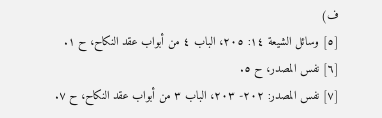ف)
[٥] وسائل الشيعة ١٤: ٢٠٥، الباب ٤ من أبواب عقد النكاح، ح ١.
[٦] نفس المصدر، ح ٥.
[٧] نفس المصدر: ٢٠٢- ٢٠٣، الباب ٣ من أبواب عقد النكاح، ح ٧.